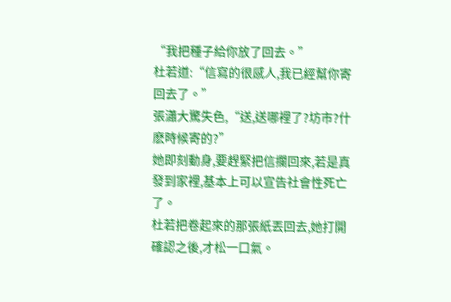“我把種子給你放了回去。”
杜若道:“信寫的很感人,我已經幫你寄回去了。”
張瀟大驚失色,“送,送哪裡了?坊市?什麽時候寄的?”
她即刻動身,要趕緊把信攔回來,若是真發到家裡,基本上可以宣告社會性死亡了。
杜若把卷起來的那張紙丟回去,她打開確認之後,才松一口氣。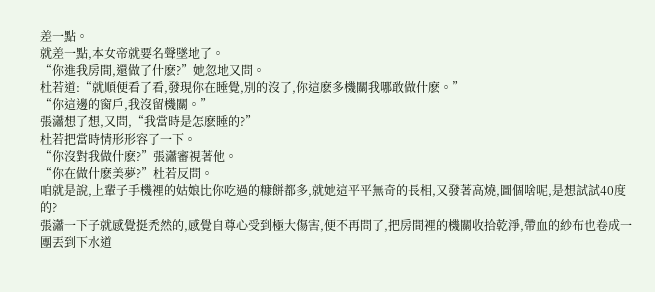差一點。
就差一點,本女帝就要名聲墜地了。
“你進我房間,還做了什麽?”她忽地又問。
杜若道:“就順便看了看,發現你在睡覺,別的沒了,你這麽多機關我哪敢做什麽。”
“你這邊的窗戶,我沒留機關。”
張瀟想了想,又問,“我當時是怎麽睡的?”
杜若把當時情形形容了一下。
“你沒對我做什麽?”張瀟審視著他。
“你在做什麽美夢?”杜若反問。
咱就是說,上輩子手機裡的姑娘比你吃過的糠餅都多,就她這平平無奇的長相,又發著高燒,圖個啥呢,是想試試40度的?
張瀟一下子就感覺挺禿然的,感覺自尊心受到極大傷害,便不再問了,把房間裡的機關收拾乾淨,帶血的紗布也卷成一團丟到下水道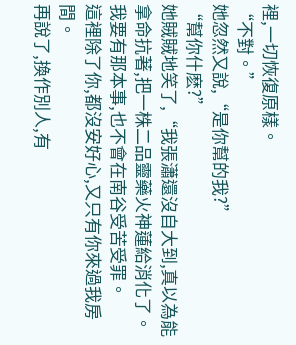裡,一切恢復原樣。
“不對。”
她忽然又說,“是你幫的我?”
“幫你什麽?”
她賊賊地笑了,“我張瀟還沒自大到,真以為能拿命抗著,把一株二品靈藥火神蓮給消化了。
我要有那本事,也不會在南谷受苦受罪。
這裡除了你,都沒安好心,又只有你來過我房間。
再說了,換作別人,有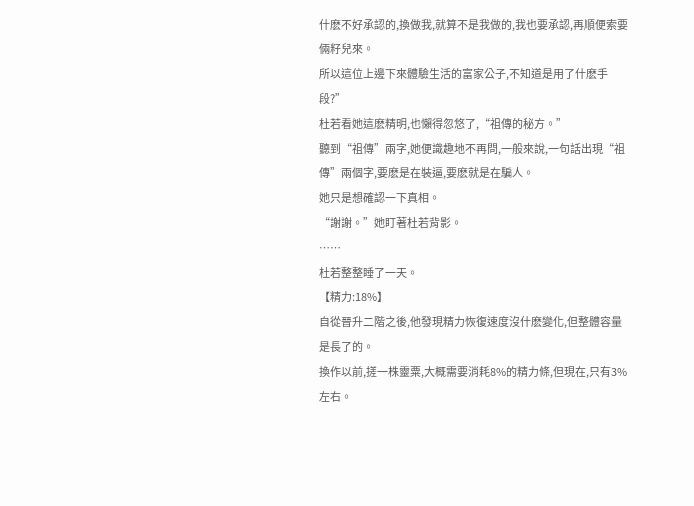什麽不好承認的,換做我,就算不是我做的,我也要承認,再順便索要倆籽兒來。
所以這位上邊下來體驗生活的富家公子,不知道是用了什麽手段?”
杜若看她這麽精明,也懶得忽悠了,“祖傳的秘方。”
聽到“祖傳”兩字,她便識趣地不再問,一般來說,一句話出現“祖傳”兩個字,要麽是在裝逼,要麽就是在騙人。
她只是想確認一下真相。
“謝謝。”她盯著杜若背影。
……
杜若整整睡了一天。
【精力:18%】
自從晉升二階之後,他發現精力恢復速度沒什麽變化,但整體容量是長了的。
換作以前,搓一株靈粟,大概需要消耗8%的精力條,但現在,只有3%左右。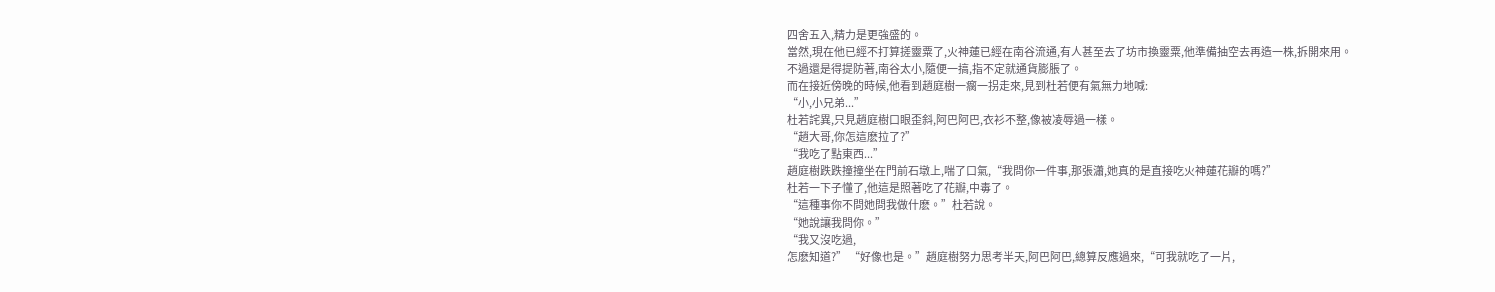四舍五入,精力是更強盛的。
當然,現在他已經不打算搓靈粟了,火神蓮已經在南谷流通,有人甚至去了坊市換靈粟,他準備抽空去再造一株,拆開來用。
不過還是得提防著,南谷太小,隨便一搞,指不定就通貨膨脹了。
而在接近傍晚的時候,他看到趙庭樹一瘸一拐走來,見到杜若便有氣無力地喊:
“小,小兄弟...”
杜若詫異,只見趙庭樹口眼歪斜,阿巴阿巴,衣衫不整,像被凌辱過一樣。
“趙大哥,你怎這麽拉了?”
“我吃了點東西...”
趙庭樹跌跌撞撞坐在門前石墩上,喘了口氣,“我問你一件事,那張瀟,她真的是直接吃火神蓮花瓣的嗎?”
杜若一下子懂了,他這是照著吃了花瓣,中毒了。
“這種事你不問她問我做什麽。”杜若說。
“她說讓我問你。”
“我又沒吃過,
怎麽知道?” “好像也是。”趙庭樹努力思考半天,阿巴阿巴,總算反應過來,“可我就吃了一片,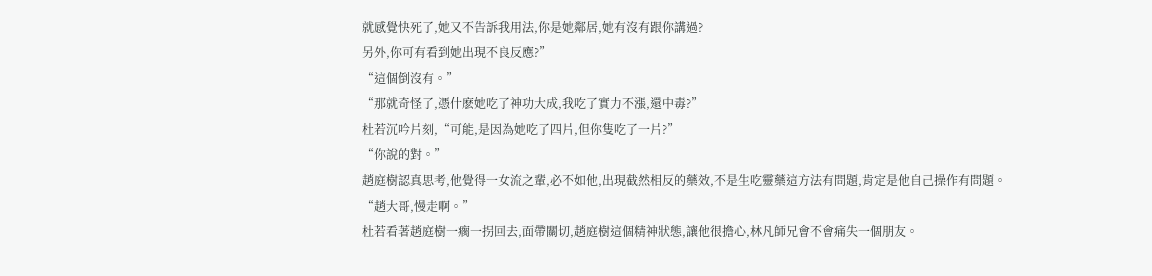就感覺快死了,她又不告訴我用法,你是她鄰居,她有沒有跟你講過?
另外,你可有看到她出現不良反應?”
“這個倒沒有。”
“那就奇怪了,憑什麽她吃了神功大成,我吃了實力不漲,還中毒?”
杜若沉吟片刻,“可能,是因為她吃了四片,但你隻吃了一片?”
“你說的對。”
趙庭樹認真思考,他覺得一女流之輩,必不如他,出現截然相反的藥效,不是生吃靈藥這方法有問題,肯定是他自己操作有問題。
“趙大哥,慢走啊。”
杜若看著趙庭樹一瘸一拐回去,面帶關切,趙庭樹這個精神狀態,讓他很擔心,林凡師兄會不會痛失一個朋友。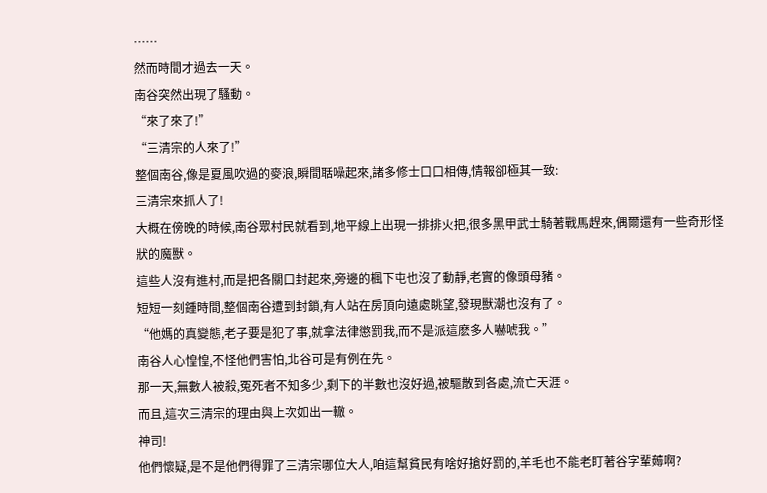……
然而時間才過去一天。
南谷突然出現了騷動。
“來了來了!”
“三清宗的人來了!”
整個南谷,像是夏風吹過的麥浪,瞬間聒噪起來,諸多修士口口相傳,情報卻極其一致:
三清宗來抓人了!
大概在傍晚的時候,南谷眾村民就看到,地平線上出現一排排火把,很多黑甲武士騎著戰馬趕來,偶爾還有一些奇形怪狀的魔獸。
這些人沒有進村,而是把各關口封起來,旁邊的楓下屯也沒了動靜,老實的像頭母豬。
短短一刻鍾時間,整個南谷遭到封鎖,有人站在房頂向遠處眺望,發現獸潮也沒有了。
“他媽的真變態,老子要是犯了事,就拿法律懲罰我,而不是派這麽多人嚇唬我。”
南谷人心惶惶,不怪他們害怕,北谷可是有例在先。
那一天,無數人被殺,冤死者不知多少,剩下的半數也沒好過,被驅散到各處,流亡天涯。
而且,這次三清宗的理由與上次如出一轍。
神司!
他們懷疑,是不是他們得罪了三清宗哪位大人,咱這幫貧民有啥好搶好罰的,羊毛也不能老盯著谷字輩薅啊?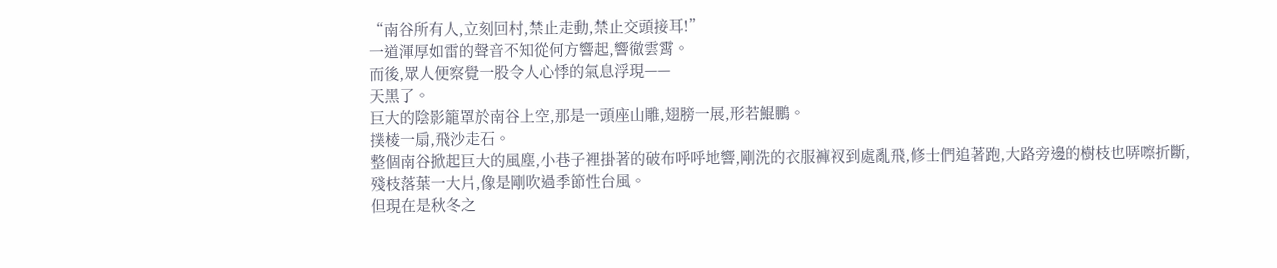“南谷所有人,立刻回村,禁止走動,禁止交頭接耳!”
一道渾厚如雷的聲音不知從何方響起,響徹雲霄。
而後,眾人便察覺一股令人心悸的氣息浮現——
天黑了。
巨大的陰影籠罩於南谷上空,那是一頭座山雕,翅膀一展,形若鯤鵬。
撲棱一扇,飛沙走石。
整個南谷掀起巨大的風塵,小巷子裡掛著的破布呼呼地響,剛洗的衣服褲衩到處亂飛,修士們追著跑,大路旁邊的樹枝也哢嚓折斷,殘枝落葉一大片,像是剛吹過季節性台風。
但現在是秋冬之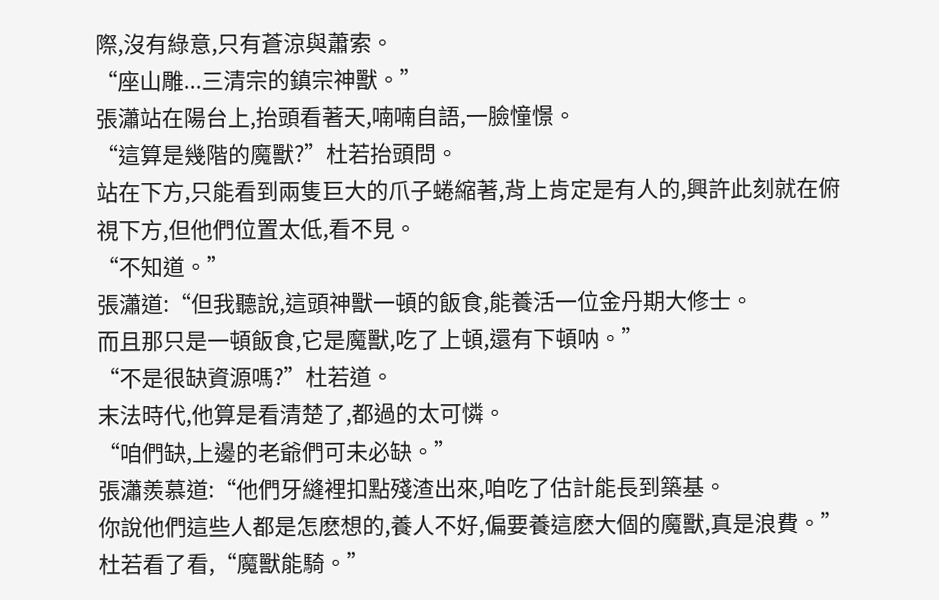際,沒有綠意,只有蒼涼與蕭索。
“座山雕...三清宗的鎮宗神獸。”
張瀟站在陽台上,抬頭看著天,喃喃自語,一臉憧憬。
“這算是幾階的魔獸?”杜若抬頭問。
站在下方,只能看到兩隻巨大的爪子蜷縮著,背上肯定是有人的,興許此刻就在俯視下方,但他們位置太低,看不見。
“不知道。”
張瀟道:“但我聽說,這頭神獸一頓的飯食,能養活一位金丹期大修士。
而且那只是一頓飯食,它是魔獸,吃了上頓,還有下頓呐。”
“不是很缺資源嗎?”杜若道。
末法時代,他算是看清楚了,都過的太可憐。
“咱們缺,上邊的老爺們可未必缺。”
張瀟羨慕道:“他們牙縫裡扣點殘渣出來,咱吃了估計能長到築基。
你說他們這些人都是怎麽想的,養人不好,偏要養這麽大個的魔獸,真是浪費。”
杜若看了看,“魔獸能騎。”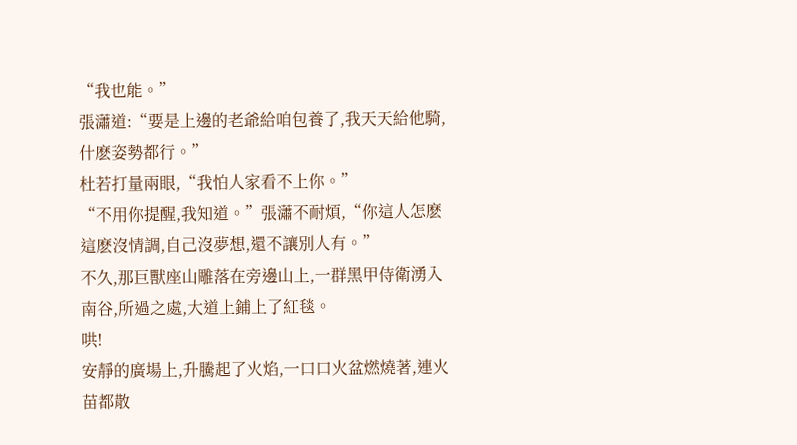“我也能。”
張瀟道:“要是上邊的老爺給咱包養了,我天天給他騎,什麽姿勢都行。”
杜若打量兩眼,“我怕人家看不上你。”
“不用你提醒,我知道。”張瀟不耐煩,“你這人怎麽這麽沒情調,自己沒夢想,還不讓別人有。”
不久,那巨獸座山雕落在旁邊山上,一群黑甲侍衛湧入南谷,所過之處,大道上鋪上了紅毯。
哄!
安靜的廣場上,升騰起了火焰,一口口火盆燃燒著,連火苗都散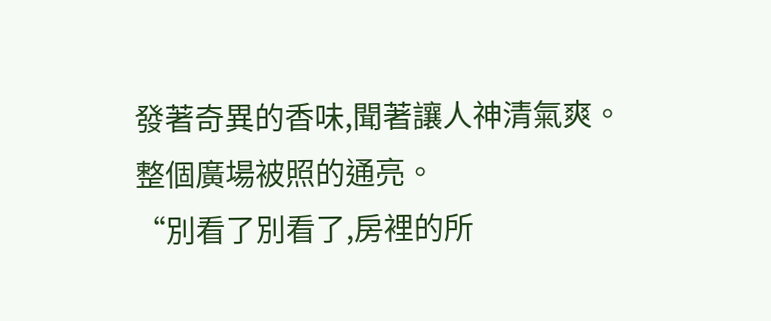發著奇異的香味,聞著讓人神清氣爽。
整個廣場被照的通亮。
“別看了別看了,房裡的所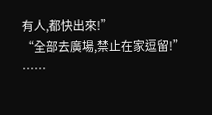有人,都快出來!”
“全部去廣場,禁止在家逗留!”
……